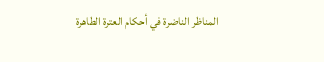المناظر الناضرة في أحکام العترة الطاهرة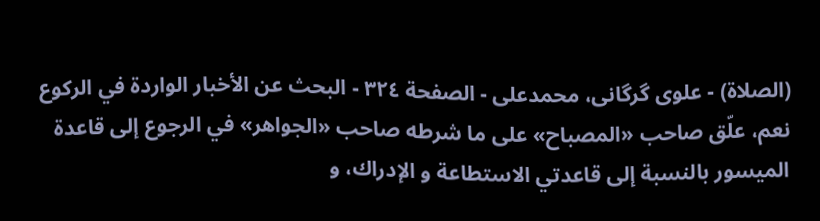(الصلاة) - علوی گرگانی، محمدعلی - الصفحة ٣٢٤ - البحث عن الأخبار الواردة في الركوع
نعم، علّق صاحب «المصباح» على ما شرطه صاحب «الجواهر» في الرجوع إلى قاعدة الميسور بالنسبة إلى قاعدتي الاستطاعة و الإدراك، و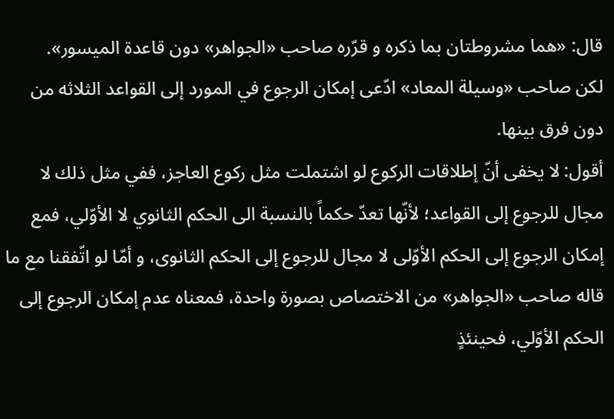قال: «هما مشروطتان بما ذكره و قرّره صاحب «الجواهر» دون قاعدة الميسور».
لكن صاحب «وسيلة المعاد» ادّعى إمكان الرجوع في المورد إلى القواعد الثلاثه من دون فرق بينها.
أقول: لا يخفى أنّ إطلاقات الركوع لو اشتملت مثل ركوع العاجز، ففي مثل ذلك لا مجال للرجوع إلى القواعد؛ لأنّها تعدّ حكماً بالنسبة الى الحكم الثانوي لا الأوّلي، فمع إمكان الرجوع إلى الحكم الأوّلى لا مجال للرجوع إلى الحكم الثانوى، و أمّا لو اتّفقنا مع ما قاله صاحب «الجواهر» من الاختصاص بصورة واحدة، فمعناه عدم إمكان الرجوع إلى الحكم الأوّلي، فحينئذٍ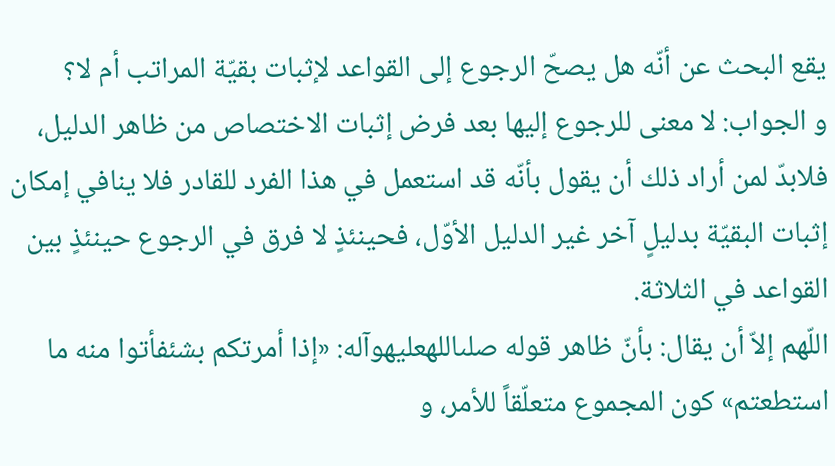يقع البحث عن أنّه هل يصحّ الرجوع إلى القواعد لإثبات بقيّة المراتب أم لا؟
و الجواب: لا معنى للرجوع إليها بعد فرض إثبات الاختصاص من ظاهر الدليل، فلابدّ لمن أراد ذلك أن يقول بأنّه قد استعمل في هذا الفرد للقادر فلا ينافي إمكان إثبات البقيّة بدليلٍ آخر غير الدليل الأوّل، فحينئذٍ لا فرق في الرجوع حينئذٍ بين القواعد في الثلاثة.
اللّهم إلاّ أن يقال: بأنّ ظاهر قوله صلىاللهعليهوآله: «إذا أمرتكم بشئفأتوا منه ما استطعتم» كون المجموع متعلّقاً للأمر، و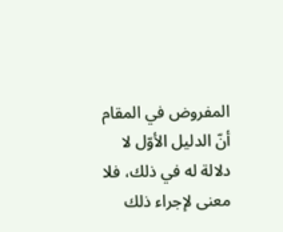المفروض في المقام أنّ الدليل الأوّل لا دلالة له في ذلك، فلا معنى لإجراء ذلك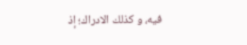فيه، و كذلك الادراك؛ إذ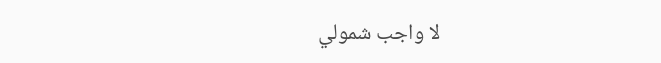لا واجب شمولي